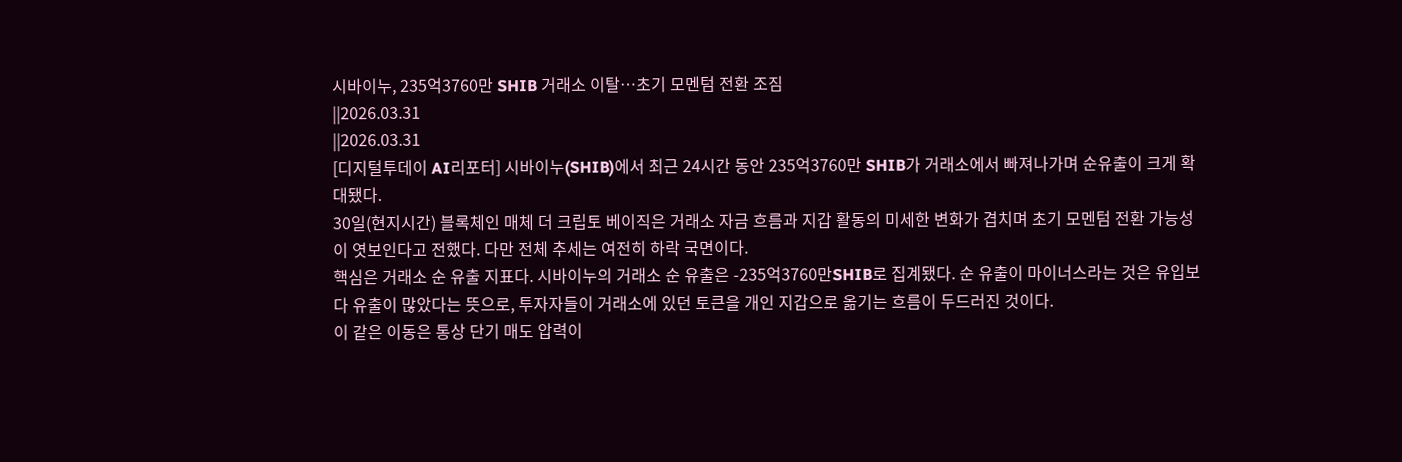시바이누, 235억3760만 SHIB 거래소 이탈…초기 모멘텀 전환 조짐
||2026.03.31
||2026.03.31
[디지털투데이 AI리포터] 시바이누(SHIB)에서 최근 24시간 동안 235억3760만 SHIB가 거래소에서 빠져나가며 순유출이 크게 확대됐다.
30일(현지시간) 블록체인 매체 더 크립토 베이직은 거래소 자금 흐름과 지갑 활동의 미세한 변화가 겹치며 초기 모멘텀 전환 가능성이 엿보인다고 전했다. 다만 전체 추세는 여전히 하락 국면이다.
핵심은 거래소 순 유출 지표다. 시바이누의 거래소 순 유출은 -235억3760만SHIB로 집계됐다. 순 유출이 마이너스라는 것은 유입보다 유출이 많았다는 뜻으로, 투자자들이 거래소에 있던 토큰을 개인 지갑으로 옮기는 흐름이 두드러진 것이다.
이 같은 이동은 통상 단기 매도 압력이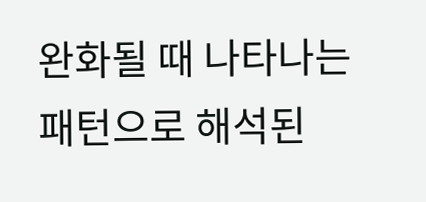완화될 때 나타나는 패턴으로 해석된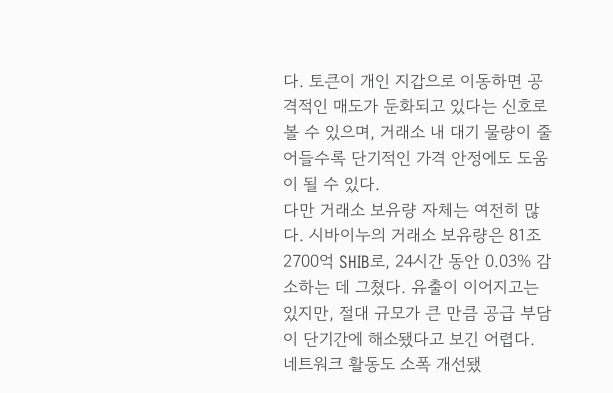다. 토큰이 개인 지갑으로 이동하면 공격적인 매도가 둔화되고 있다는 신호로 볼 수 있으며, 거래소 내 대기 물량이 줄어들수록 단기적인 가격 안정에도 도움이 될 수 있다.
다만 거래소 보유량 자체는 여전히 많다. 시바이누의 거래소 보유량은 81조2700억 SHIB로, 24시간 동안 0.03% 감소하는 데 그쳤다. 유출이 이어지고는 있지만, 절대 규모가 큰 만큼 공급 부담이 단기간에 해소됐다고 보긴 어렵다.
네트워크 활동도 소폭 개선됐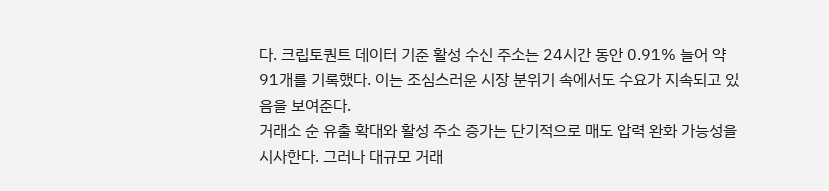다. 크립토퀀트 데이터 기준 활성 수신 주소는 24시간 동안 0.91% 늘어 약 91개를 기록했다. 이는 조심스러운 시장 분위기 속에서도 수요가 지속되고 있음을 보여준다.
거래소 순 유출 확대와 활성 주소 증가는 단기적으로 매도 압력 완화 가능성을 시사한다. 그러나 대규모 거래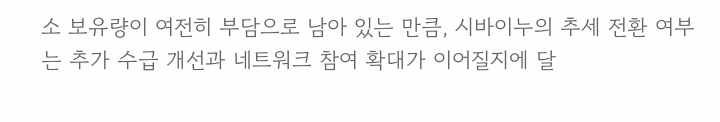소 보유량이 여전히 부담으로 남아 있는 만큼, 시바이누의 추세 전환 여부는 추가 수급 개선과 네트워크 참여 확대가 이어질지에 달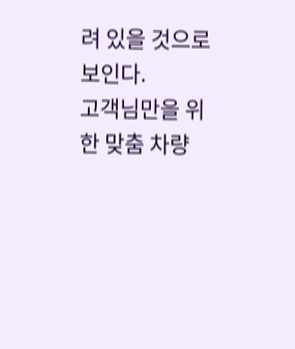려 있을 것으로 보인다.
고객님만을 위한 맞춤 차량